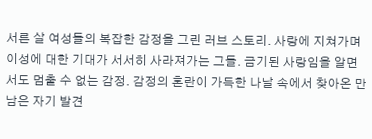서른 살 여성들의 복잡한 감정을 그린 러브 스토리. 사랑에 지쳐가며 이성에 대한 기대가 서서히 사라져가는 그들. 금기된 사랑임을 알면서도 멈출 수 없는 감정. 감정의 혼란이 가득한 나날 속에서 찾아온 만남은 자기 발견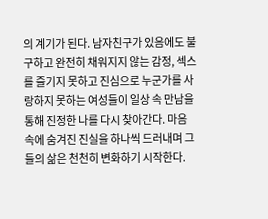의 계기가 된다. 남자친구가 있음에도 불구하고 완전히 채워지지 않는 감정, 섹스를 즐기지 못하고 진심으로 누군가를 사랑하지 못하는 여성들이 일상 속 만남을 통해 진정한 나를 다시 찾아간다. 마음 속에 숨겨진 진실을 하나씩 드러내며 그들의 삶은 천천히 변화하기 시작한다.